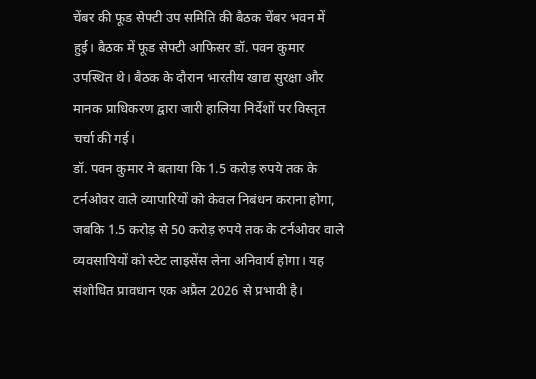चेंबर की फूड सेफ्टी उप समिति की बैठक चेंबर भवन में हुई। बैठक में फूड सेफ्टी आफिसर डॉ. पवन कुमार उपस्थित थे। बैठक के दौरान भारतीय खाद्य सुरक्षा और मानक प्राधिकरण द्वारा जारी हालिया निर्देशों पर विस्तृत चर्चा की गई।
डॉ. पवन कुमार ने बताया कि 1.5 करोड़ रुपये तक के टर्नओवर वाले व्यापारियों को केवल निबंधन कराना होगा, जबकि 1.5 करोड़ से 50 करोड़ रुपये तक के टर्नओवर वाले व्यवसायियों को स्टेट लाइसेंस लेना अनिवार्य होगा। यह संशोधित प्रावधान एक अप्रैल 2026 से प्रभावी है।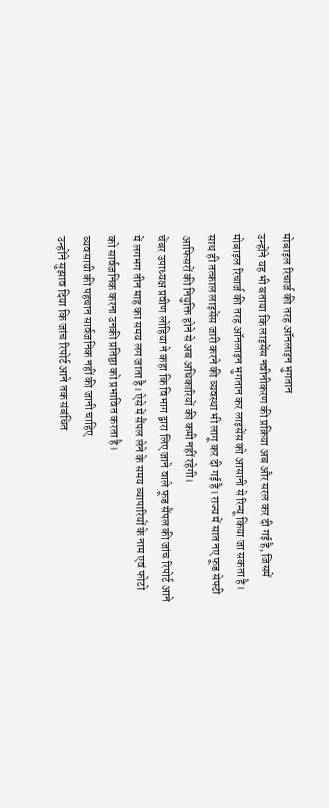मोबाइल रिचार्ज की तरह ऑनलाइन भुगतान
उन्होंने यह भी बताया कि लाइसेंस नवीनीकरण की प्रक्रिया अब और सरल कर दी गई है, जिसमें मोबाइल रिचार्ज की तरह ऑनलाइन भुगतान कर लाइसेंस को आसानी से रिन्यू किया जा सकता है। साथ ही तत्काल लाइसेंस जारी करने की व्यवस्था भी लागू कर दी गई है। राज्य में सात नए फूड सेफ्टी आफिसरों की नियुक्ति होने से अब अधिकारियों की कमी नहीं रहेगी।
चेंबर उपाध्यक्ष प्रवीण लोहिया ने कहा कि विभाग द्वारा लिए जाने वाले फूड सैंपल की जांच रिपोर्ट आने में लगभग तीन माह का समय लग जाता है। ऐसे में सैंपल लेने के समय व्यापारियों के नाम एवं फोटो को सार्वजनिक करना उनकी प्रतिष्ठा को प्रभावित करता है।
व्यवसायी की पहचान सार्वजनिक नहीं की जानी चाहिए
उन्होंने सुझाव दिया कि जांच रिपोर्ट आने तक संबंधित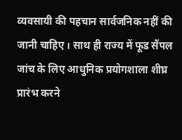व्यवसायी की पहचान सार्वजनिक नहीं की जानी चाहिए। साथ ही राज्य में फूड सैंपल जांच के लिए आधुनिक प्रयोगशाला शीघ्र प्रारंभ करने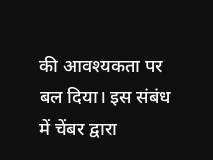की आवश्यकता पर बल दिया। इस संबंध में चेंबर द्वारा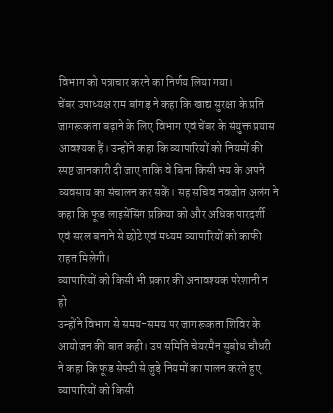विभाग को पत्राचार करने का निर्णय लिया गया।
चेंबर उपाध्यक्ष राम बांगड़ ने कहा कि खाद्य सुरक्षा के प्रति जागरूकता बढ़ाने के लिए विभाग एवं चेंबर के संयुक्त प्रयास आवश्यक हैं। उन्होंने कहा कि व्यापारियों को नियमों की स्पष्ट जानकारी दी जाए ताकि वे बिना किसी भय के अपने व्यवसाय का संचालन कर सकें। सह सचिव नवजोत अलंग ने कहा कि फूड लाइसेंसिंग प्रक्रिया को और अधिक पारदर्शी एवं सरल बनाने से छोटे एवं मध्यम व्यापारियों को काफी राहत मिलेगी।
व्यापारियों को किसी भी प्रकार की अनावश्यक परेशानी न हो
उन्होंने विभाग से समय-समय पर जागरूकता शिविर के आयोजन की बात कही। उप समिति चेयरमैन सुबोध चौधरी ने कहा कि फूड सेफ्टी से जुड़े नियमों का पालन करते हुए व्यापारियों को किसी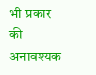भी प्रकार की अनावश्यक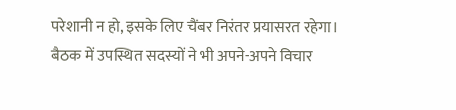परेशानी न हो, इसके लिए चैंबर निरंतर प्रयासरत रहेगा।
बैठक में उपस्थित सदस्यों ने भी अपने-अपने विचार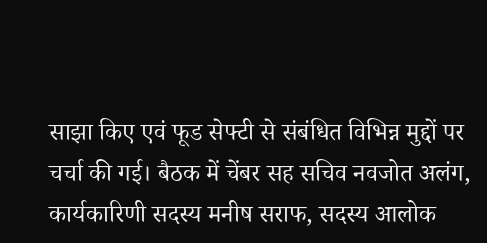साझा किए एवं फूड सेफ्टी से संबंधित विभिन्न मुद्दों पर चर्चा की गई। बैठक में चेंबर सह सचिव नवजोत अलंग, कार्यकारिणी सदस्य मनीष सराफ, सदस्य आलोक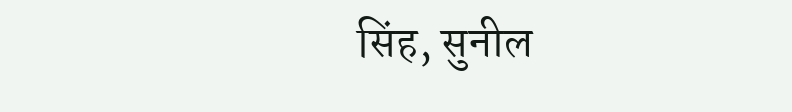सिंह, सुनील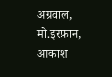अग्रवाल, मो.इरफ़ान, आकाश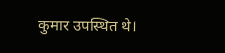कुमार उपस्थित थे।